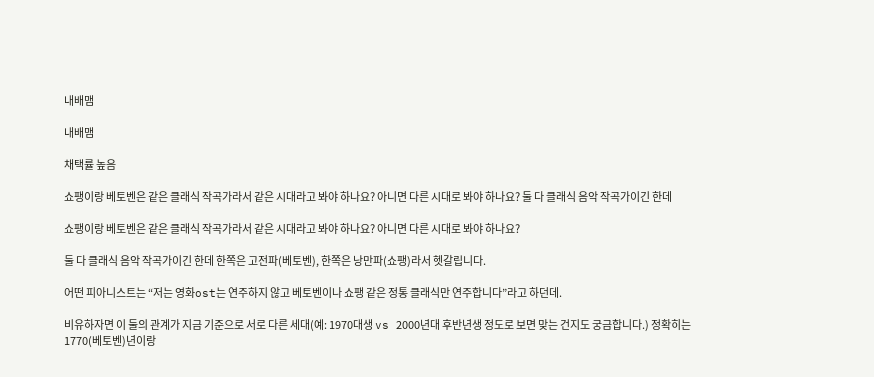내배맴

내배맴

채택률 높음

쇼팽이랑 베토벤은 같은 클래식 작곡가라서 같은 시대라고 봐야 하나요? 아니면 다른 시대로 봐야 하나요? 둘 다 클래식 음악 작곡가이긴 한데

쇼팽이랑 베토벤은 같은 클래식 작곡가라서 같은 시대라고 봐야 하나요? 아니면 다른 시대로 봐야 하나요?

둘 다 클래식 음악 작곡가이긴 한데 한쪽은 고전파(베토벤), 한쪽은 낭만파(쇼팽)라서 헷갈립니다.

어떤 피아니스트는 “저는 영화ost는 연주하지 않고 베토벤이나 쇼팽 같은 정통 클래식만 연주합니다”라고 하던데.

비유하자면 이 둘의 관계가 지금 기준으로 서로 다른 세대(예: 1970대생 vs 2000년대 후반년생 정도로 보면 맞는 건지도 궁금합니다.) 정확히는 1770(베토벤)년이랑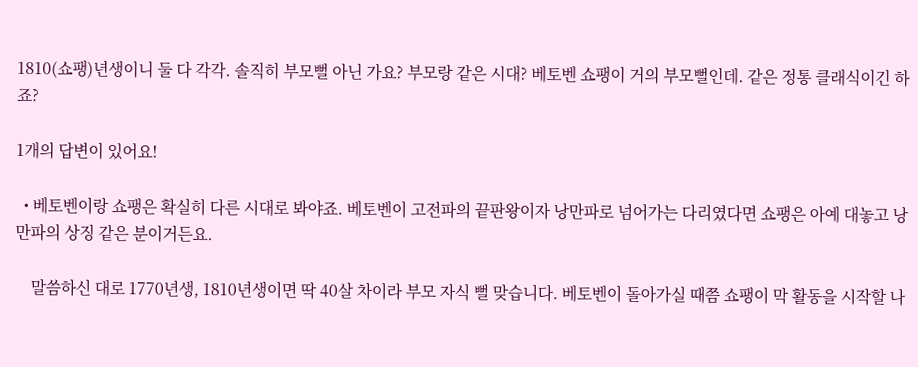1810(쇼팽)년생이니 둘 다 각각. 솔직히 부모뻘 아닌 가요? 부모랑 같은 시대? 베토벤 쇼팽이 거의 부모뻘인데. 같은 정통 클래식이긴 하죠?

1개의 답변이 있어요!

  • 베토벤이랑 쇼팽은 확실히 다른 시대로 봐야죠. 베토벤이 고전파의 끝판왕이자 낭만파로 넘어가는 다리였다면 쇼팽은 아예 대놓고 낭만파의 상징 같은 분이거든요.

    말씀하신 대로 1770년생, 1810년생이면 딱 40살 차이라 부모 자식 뻘 맞습니다. 베토벤이 돌아가실 때쯤 쇼팽이 막 활동을 시작할 나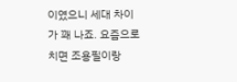이였으니 세대 차이가 꽤 나죠. 요즘으로 치면 조용필이랑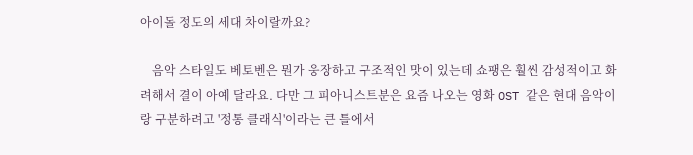아이돌 정도의 세대 차이랄까요?

    음악 스타일도 베토벤은 뭔가 웅장하고 구조적인 맛이 있는데 쇼팽은 훨씬 감성적이고 화려해서 결이 아예 달라요. 다만 그 피아니스트분은 요즘 나오는 영화 OST 같은 현대 음악이랑 구분하려고 '정통 클래식'이라는 큰 틀에서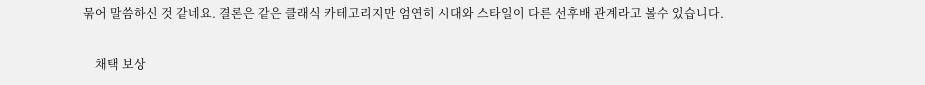묶어 말씀하신 것 같네요. 결론은 같은 클래식 카테고리지만 엄연히 시대와 스타일이 다른 선후배 관계라고 볼수 있습니다.

    채택 보상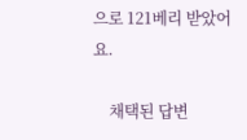으로 121베리 받았어요.

    채택된 답변